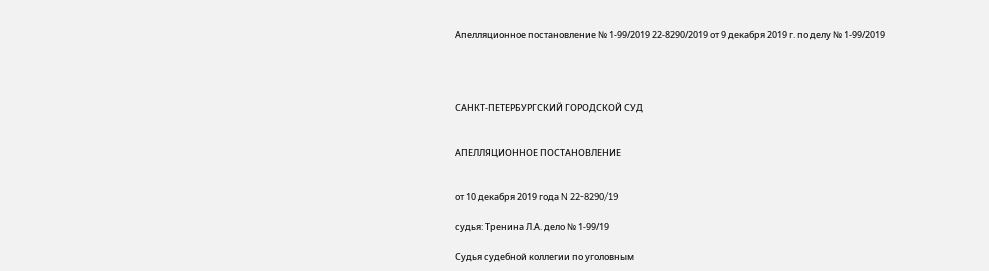Апелляционное постановление № 1-99/2019 22-8290/2019 от 9 декабря 2019 г. по делу № 1-99/2019




САНКТ-ПЕТЕРБУРГСКИЙ ГОРОДСКОЙ СУД


АПЕЛЛЯЦИОННОЕ ПОСТАНОВЛЕНИЕ


от 10 декабря 2019 года N 22-8290/19

судья: Тренина Л.А. дело № 1-99/19

Судья судебной коллегии по уголовным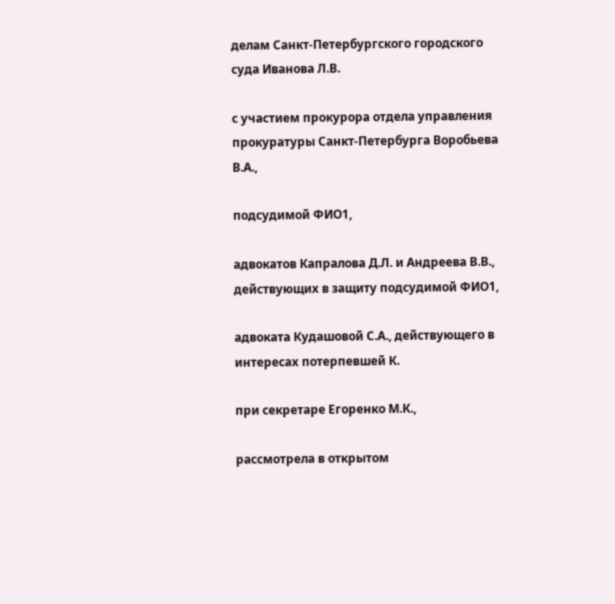делам Санкт-Петербургского городского суда Иванова Л.В.

с участием прокурора отдела управления прокуратуры Санкт-Петербурга Воробьева В.А.,

подсудимой ФИО1,

адвокатов Капралова Д.Л. и Андреева В.В., действующих в защиту подсудимой ФИО1,

адвоката Кудашовой С.А., действующего в интересах потерпевшей К.

при секретаре Егоренко М.К.,

рассмотрела в открытом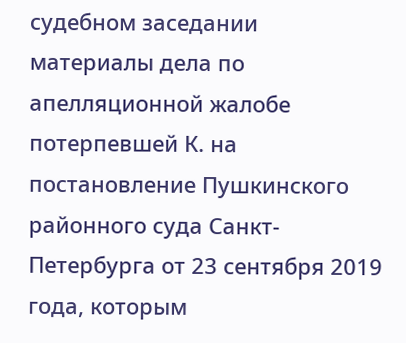судебном заседании материалы дела по апелляционной жалобе потерпевшей К. на постановление Пушкинского районного суда Санкт-Петербурга от 23 сентября 2019 года, которым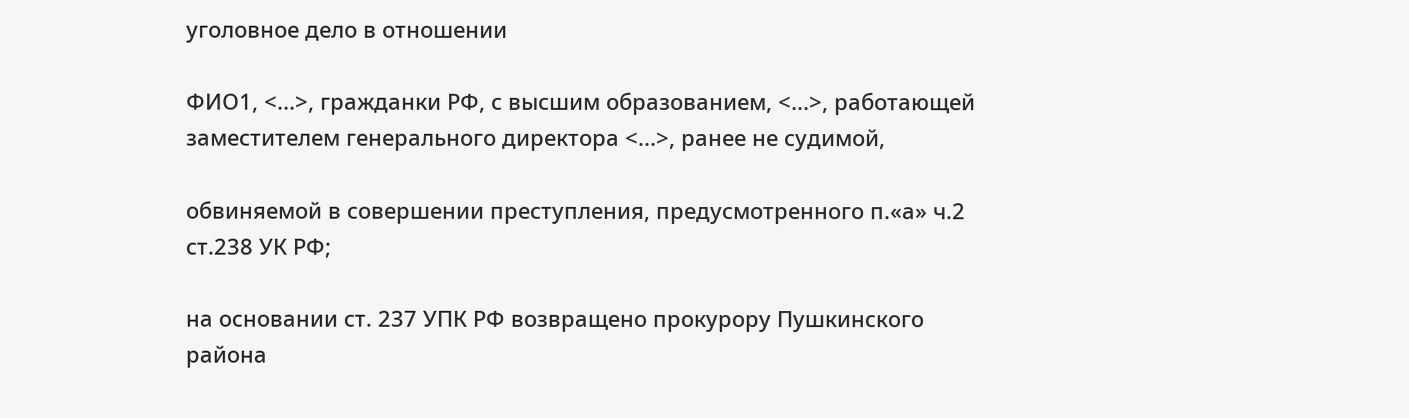уголовное дело в отношении

ФИО1, <...>, гражданки РФ, с высшим образованием, <...>, работающей заместителем генерального директора <...>, ранее не судимой,

обвиняемой в совершении преступления, предусмотренного п.«а» ч.2 ст.238 УК РФ;

на основании ст. 237 УПК РФ возвращено прокурору Пушкинского района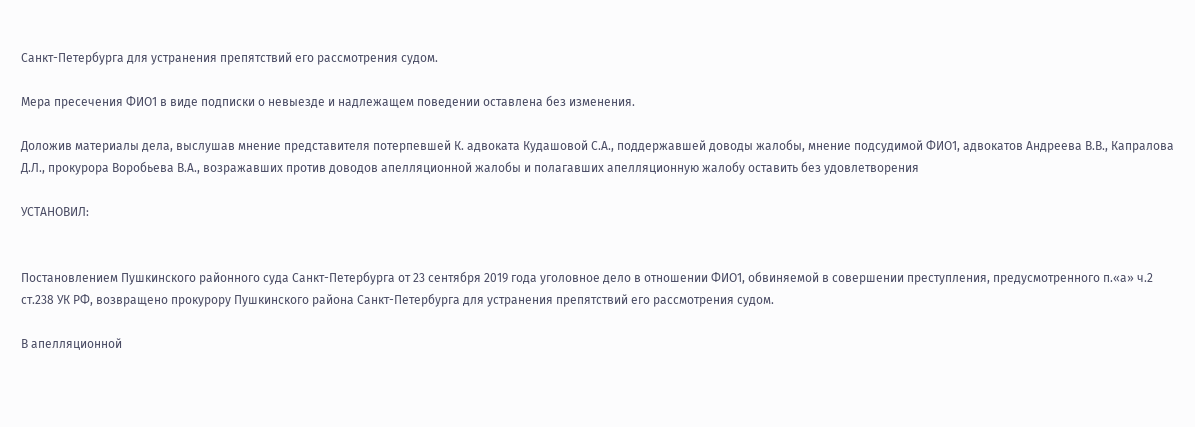Санкт-Петербурга для устранения препятствий его рассмотрения судом.

Мера пресечения ФИО1 в виде подписки о невыезде и надлежащем поведении оставлена без изменения.

Доложив материалы дела, выслушав мнение представителя потерпевшей К. адвоката Кудашовой С.А., поддержавшей доводы жалобы, мнение подсудимой ФИО1, адвокатов Андреева В.В., Капралова Д.Л., прокурора Воробьева В.А., возражавших против доводов апелляционной жалобы и полагавших апелляционную жалобу оставить без удовлетворения

УСТАНОВИЛ:


Постановлением Пушкинского районного суда Санкт-Петербурга от 23 сентября 2019 года уголовное дело в отношении ФИО1, обвиняемой в совершении преступления, предусмотренного п.«а» ч.2 ст.238 УК РФ, возвращено прокурору Пушкинского района Санкт-Петербурга для устранения препятствий его рассмотрения судом.

В апелляционной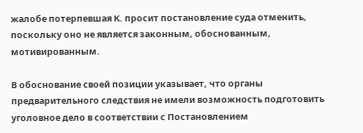жалобе потерпевшая К. просит постановление суда отменить, поскольку оно не является законным, обоснованным, мотивированным.

В обоснование своей позиции указывает, что органы предварительного следствия не имели возможность подготовить уголовное дело в соответствии с Постановлением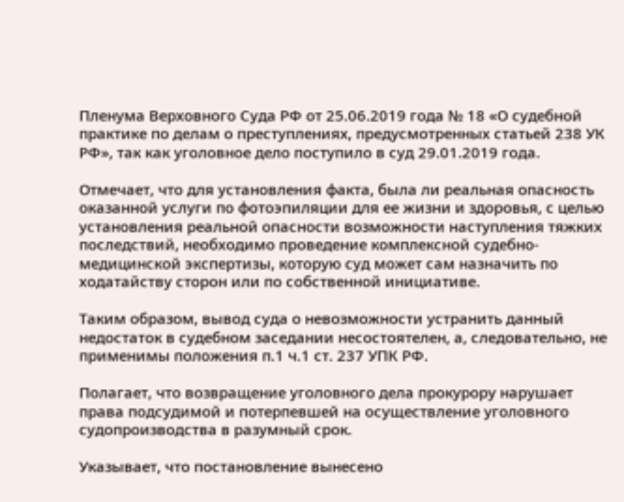Пленума Верховного Суда РФ от 25.06.2019 года № 18 «О судебной практике по делам о преступлениях, предусмотренных статьей 238 УК РФ», так как уголовное дело поступило в суд 29.01.2019 года.

Отмечает, что для установления факта, была ли реальная опасность оказанной услуги по фотоэпиляции для ее жизни и здоровья, с целью установления реальной опасности возможности наступления тяжких последствий, необходимо проведение комплексной судебно-медицинской экспертизы, которую суд может сам назначить по ходатайству сторон или по собственной инициативе.

Таким образом, вывод суда о невозможности устранить данный недостаток в судебном заседании несостоятелен, а, следовательно, не применимы положения п.1 ч.1 ст. 237 УПК РФ.

Полагает, что возвращение уголовного дела прокурору нарушает права подсудимой и потерпевшей на осуществление уголовного судопроизводства в разумный срок.

Указывает, что постановление вынесено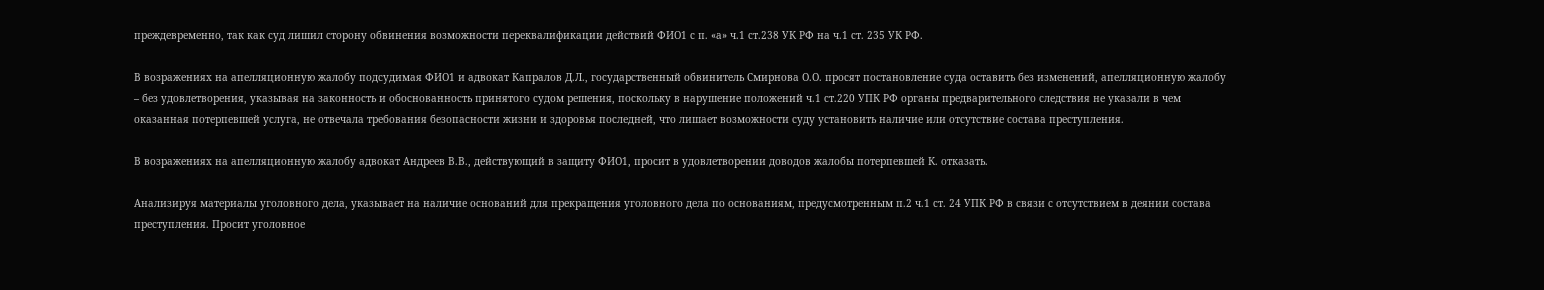преждевременно, так как суд лишил сторону обвинения возможности переквалификации действий ФИО1 с п. «а» ч.1 ст.238 УК РФ на ч.1 ст. 235 УК РФ.

В возражениях на апелляционную жалобу подсудимая ФИО1 и адвокат Капралов Д.Л., государственный обвинитель Смирнова О.О. просят постановление суда оставить без изменений, апелляционную жалобу – без удовлетворения, указывая на законность и обоснованность принятого судом решения, поскольку в нарушение положений ч.1 ст.220 УПК РФ органы предварительного следствия не указали в чем оказанная потерпевшей услуга, не отвечала требования безопасности жизни и здоровья последней, что лишает возможности суду установить наличие или отсутствие состава преступления.

В возражениях на апелляционную жалобу адвокат Андреев В.В., действующий в защиту ФИО1, просит в удовлетворении доводов жалобы потерпевшей К. отказать.

Анализируя материалы уголовного дела, указывает на наличие оснований для прекращения уголовного дела по основаниям, предусмотренным п.2 ч.1 ст. 24 УПК РФ в связи с отсутствием в деянии состава преступления. Просит уголовное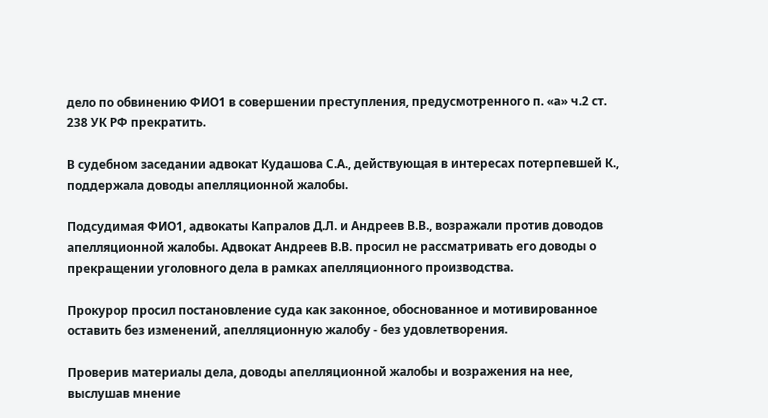дело по обвинению ФИО1 в совершении преступления, предусмотренного п. «а» ч.2 ст. 238 УК РФ прекратить.

В судебном заседании адвокат Кудашова С.А., действующая в интересах потерпевшей К., поддержала доводы апелляционной жалобы.

Подсудимая ФИО1, адвокаты Капралов Д.Л. и Андреев В.В., возражали против доводов апелляционной жалобы. Адвокат Андреев В.В. просил не рассматривать его доводы о прекращении уголовного дела в рамках апелляционного производства.

Прокурор просил постановление суда как законное, обоснованное и мотивированное оставить без изменений, апелляционную жалобу - без удовлетворения.

Проверив материалы дела, доводы апелляционной жалобы и возражения на нее, выслушав мнение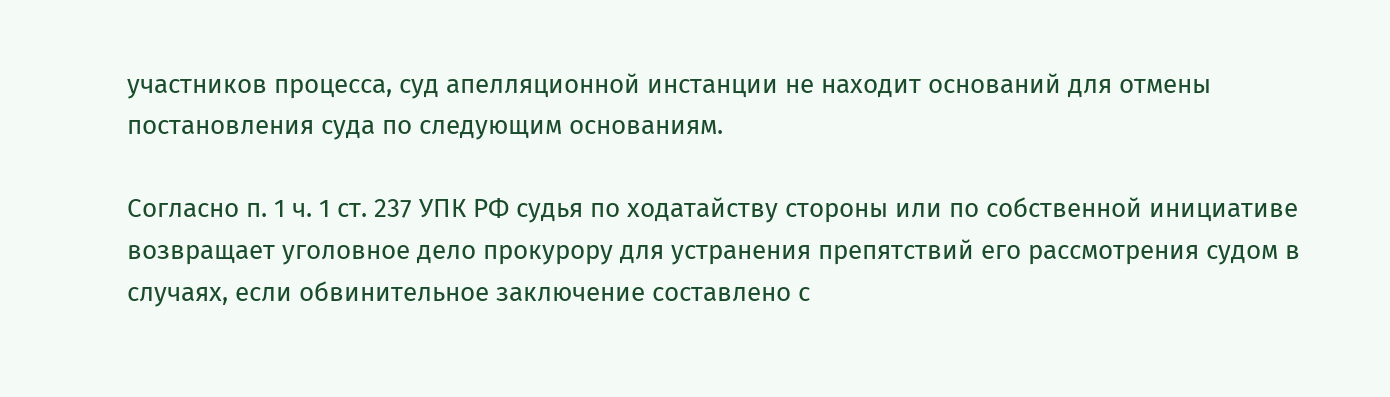участников процесса, суд апелляционной инстанции не находит оснований для отмены постановления суда по следующим основаниям.

Согласно п. 1 ч. 1 ст. 237 УПК РФ судья по ходатайству стороны или по собственной инициативе возвращает уголовное дело прокурору для устранения препятствий его рассмотрения судом в случаях, если обвинительное заключение составлено с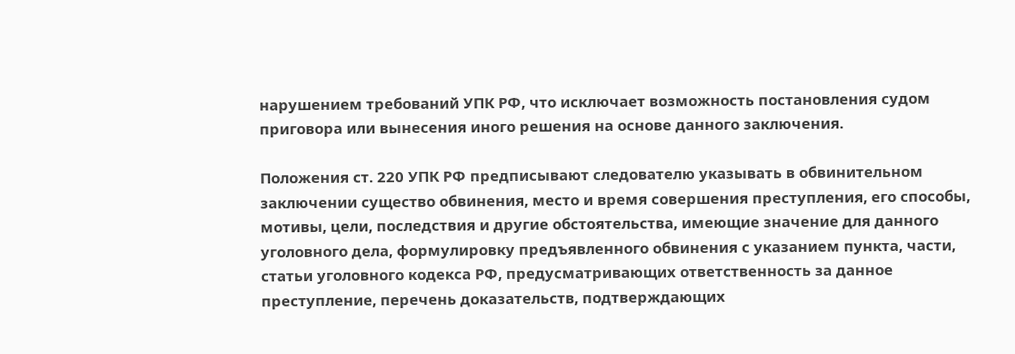нарушением требований УПК РФ, что исключает возможность постановления судом приговора или вынесения иного решения на основе данного заключения.

Положения ст. 220 УПК РФ предписывают следователю указывать в обвинительном заключении существо обвинения, место и время совершения преступления, его способы, мотивы, цели, последствия и другие обстоятельства, имеющие значение для данного уголовного дела, формулировку предъявленного обвинения с указанием пункта, части, статьи уголовного кодекса РФ, предусматривающих ответственность за данное преступление, перечень доказательств, подтверждающих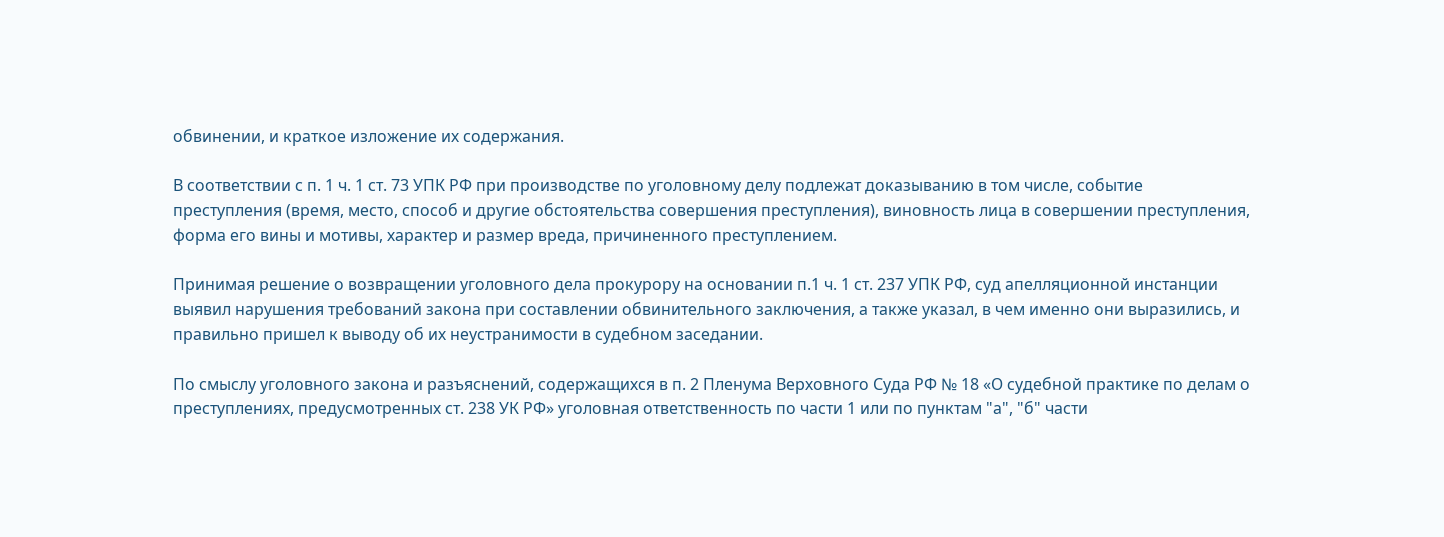обвинении, и краткое изложение их содержания.

В соответствии с п. 1 ч. 1 ст. 73 УПК РФ при производстве по уголовному делу подлежат доказыванию в том числе, событие преступления (время, место, способ и другие обстоятельства совершения преступления), виновность лица в совершении преступления, форма его вины и мотивы, характер и размер вреда, причиненного преступлением.

Принимая решение о возвращении уголовного дела прокурору на основании п.1 ч. 1 ст. 237 УПК РФ, суд апелляционной инстанции выявил нарушения требований закона при составлении обвинительного заключения, а также указал, в чем именно они выразились, и правильно пришел к выводу об их неустранимости в судебном заседании.

По смыслу уголовного закона и разъяснений, содержащихся в п. 2 Пленума Верховного Суда РФ № 18 «О судебной практике по делам о преступлениях, предусмотренных ст. 238 УК РФ» уголовная ответственность по части 1 или по пунктам "а", "б" части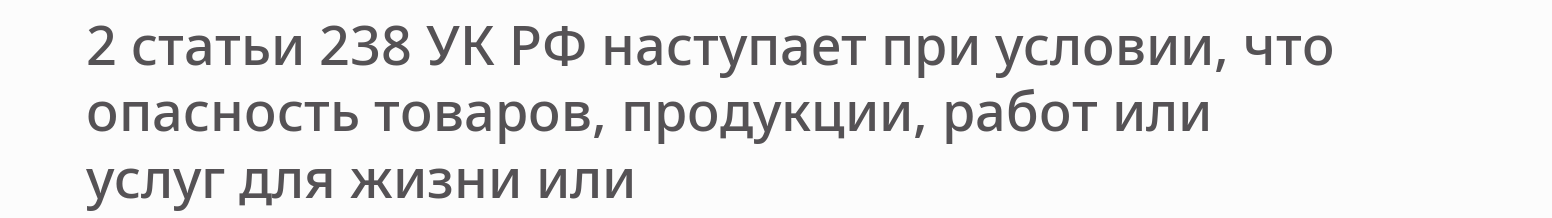2 статьи 238 УК РФ наступает при условии, что опасность товаров, продукции, работ или услуг для жизни или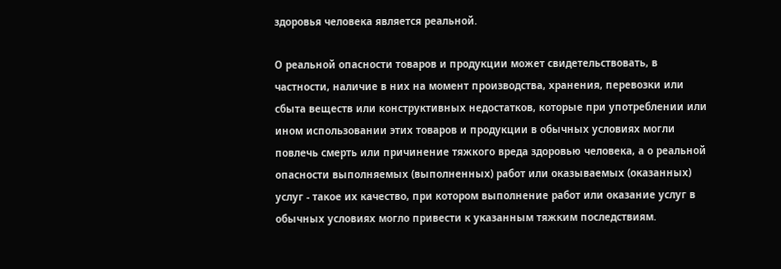здоровья человека является реальной.

О реальной опасности товаров и продукции может свидетельствовать, в частности, наличие в них на момент производства, хранения, перевозки или сбыта веществ или конструктивных недостатков, которые при употреблении или ином использовании этих товаров и продукции в обычных условиях могли повлечь смерть или причинение тяжкого вреда здоровью человека, а о реальной опасности выполняемых (выполненных) работ или оказываемых (оказанных) услуг - такое их качество, при котором выполнение работ или оказание услуг в обычных условиях могло привести к указанным тяжким последствиям.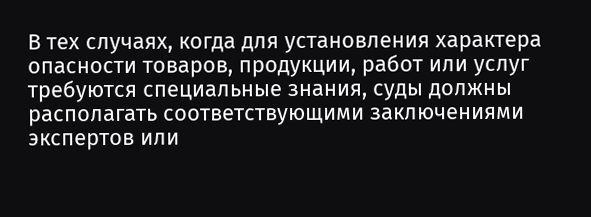В тех случаях, когда для установления характера опасности товаров, продукции, работ или услуг требуются специальные знания, суды должны располагать соответствующими заключениями экспертов или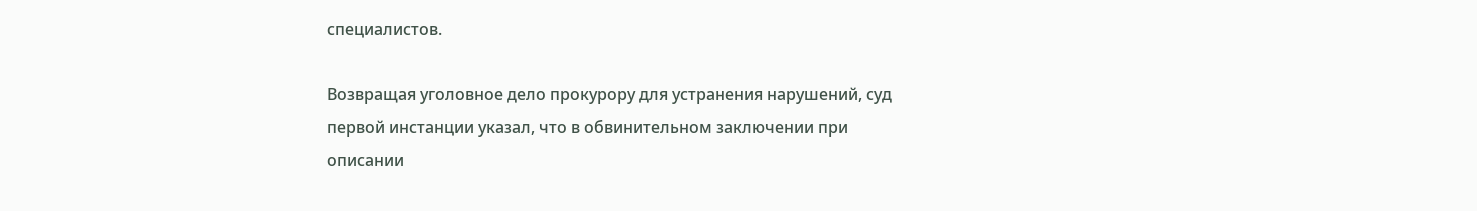специалистов.

Возвращая уголовное дело прокурору для устранения нарушений, суд первой инстанции указал, что в обвинительном заключении при описании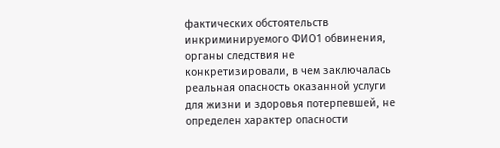фактических обстоятельств инкриминируемого ФИО1 обвинения, органы следствия не конкретизировали, в чем заключалась реальная опасность оказанной услуги для жизни и здоровья потерпевшей, не определен характер опасности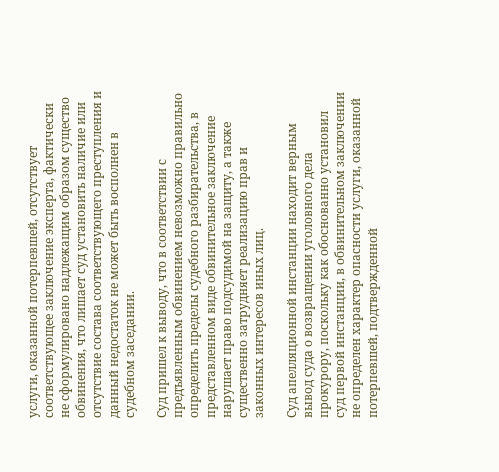услуги, оказанной потерпевшей, отсутствует соответствующее заключение эксперта, фактически не сформулировано надлежащим образом существо обвинения, что лишает суд установить наличие или отсутствие состава соответствующего преступления и данный недостаток не может быть восполнен в судебном заседании.

Суд пришел к выводу, что в соответствии с предъявленным обвинением невозможно правильно определить пределы судебного разбирательства, в представленном виде обвинительное заключение нарушает право подсудимой на защиту, а также существенно затрудняет реализацию прав и законных интересов иных лиц.

Суд апелляционной инстанции находит верным вывод суда о возвращении уголовного дела прокурору, поскольку как обоснованно установил суд первой инстанции, в обвинительном заключении не определен характер опасности услуги, оказанной потерпевшей, подтвержденной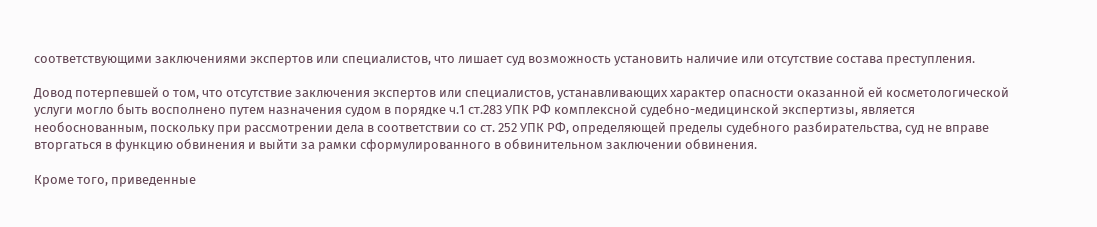соответствующими заключениями экспертов или специалистов, что лишает суд возможность установить наличие или отсутствие состава преступления.

Довод потерпевшей о том, что отсутствие заключения экспертов или специалистов, устанавливающих характер опасности оказанной ей косметологической услуги могло быть восполнено путем назначения судом в порядке ч.1 ст.283 УПК РФ комплексной судебно-медицинской экспертизы, является необоснованным, поскольку при рассмотрении дела в соответствии со ст. 252 УПК РФ, определяющей пределы судебного разбирательства, суд не вправе вторгаться в функцию обвинения и выйти за рамки сформулированного в обвинительном заключении обвинения.

Кроме того, приведенные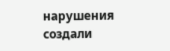нарушения создали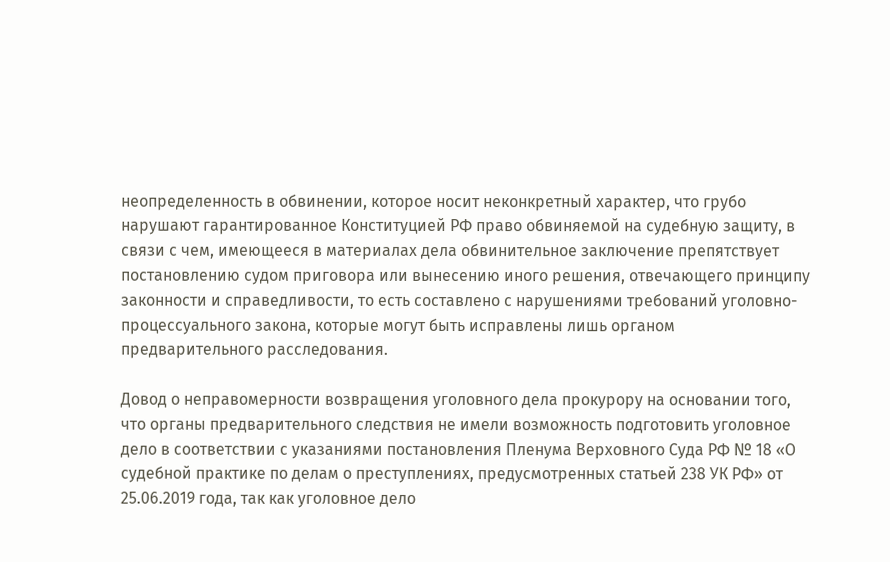неопределенность в обвинении, которое носит неконкретный характер, что грубо нарушают гарантированное Конституцией РФ право обвиняемой на судебную защиту, в связи с чем, имеющееся в материалах дела обвинительное заключение препятствует постановлению судом приговора или вынесению иного решения, отвечающего принципу законности и справедливости, то есть составлено с нарушениями требований уголовно-процессуального закона, которые могут быть исправлены лишь органом предварительного расследования.

Довод о неправомерности возвращения уголовного дела прокурору на основании того, что органы предварительного следствия не имели возможность подготовить уголовное дело в соответствии с указаниями постановления Пленума Верховного Суда РФ № 18 «О судебной практике по делам о преступлениях, предусмотренных статьей 238 УК РФ» от 25.06.2019 года, так как уголовное дело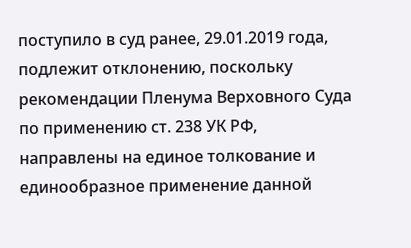поступило в суд ранее, 29.01.2019 года, подлежит отклонению, поскольку рекомендации Пленума Верховного Суда по применению ст. 238 УК РФ, направлены на единое толкование и единообразное применение данной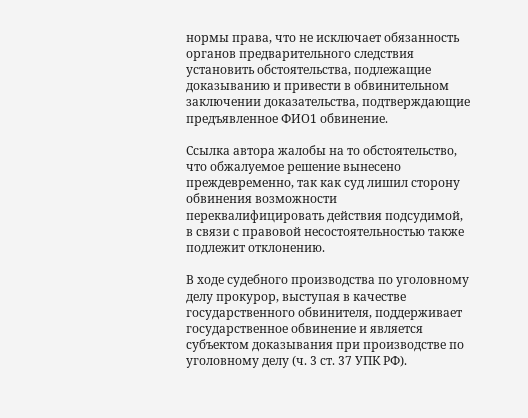нормы права, что не исключает обязанность органов предварительного следствия установить обстоятельства, подлежащие доказыванию и привести в обвинительном заключении доказательства, подтверждающие предъявленное ФИО1 обвинение.

Ссылка автора жалобы на то обстоятельство, что обжалуемое решение вынесено преждевременно, так как суд лишил сторону обвинения возможности переквалифицировать действия подсудимой, в связи с правовой несостоятельностью также подлежит отклонению.

В ходе судебного производства по уголовному делу прокурор, выступая в качестве государственного обвинителя, поддерживает государственное обвинение и является субъектом доказывания при производстве по уголовному делу (ч. 3 ст. 37 УПК РФ).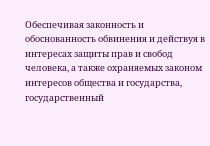Обеспечивая законность и обоснованность обвинения и действуя в интересах защиты прав и свобод человека, а также охраняемых законом интересов общества и государства, государственный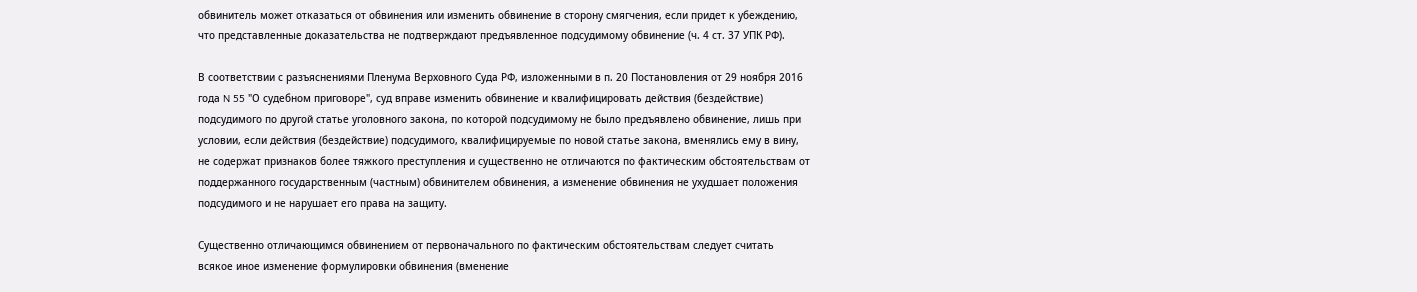обвинитель может отказаться от обвинения или изменить обвинение в сторону смягчения, если придет к убеждению, что представленные доказательства не подтверждают предъявленное подсудимому обвинение (ч. 4 ст. 37 УПК РФ).

В соответствии с разъяснениями Пленума Верховного Суда РФ, изложенными в п. 20 Постановления от 29 ноября 2016 года N 55 "О судебном приговоре", суд вправе изменить обвинение и квалифицировать действия (бездействие) подсудимого по другой статье уголовного закона, по которой подсудимому не было предъявлено обвинение, лишь при условии, если действия (бездействие) подсудимого, квалифицируемые по новой статье закона, вменялись ему в вину, не содержат признаков более тяжкого преступления и существенно не отличаются по фактическим обстоятельствам от поддержанного государственным (частным) обвинителем обвинения, а изменение обвинения не ухудшает положения подсудимого и не нарушает его права на защиту.

Существенно отличающимся обвинением от первоначального по фактическим обстоятельствам следует считать всякое иное изменение формулировки обвинения (вменение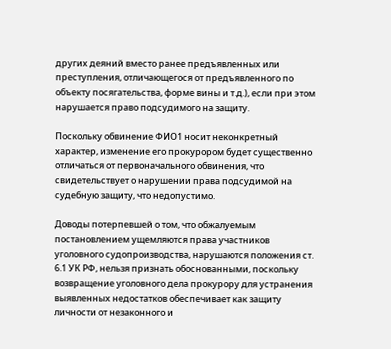других деяний вместо ранее предъявленных или преступления, отличающегося от предъявленного по объекту посягательства, форме вины и т.д.), если при этом нарушается право подсудимого на защиту.

Поскольку обвинение ФИО1 носит неконкретный характер, изменение его прокурором будет существенно отличаться от первоначального обвинения, что свидетельствует о нарушении права подсудимой на судебную защиту, что недопустимо.

Доводы потерпевшей о том, что обжалуемым постановлением ущемляются права участников уголовного судопроизводства, нарушаются положения ст. 6.1 УК РФ, нельзя признать обоснованными, поскольку возвращение уголовного дела прокурору для устранения выявленных недостатков обеспечивает как защиту личности от незаконного и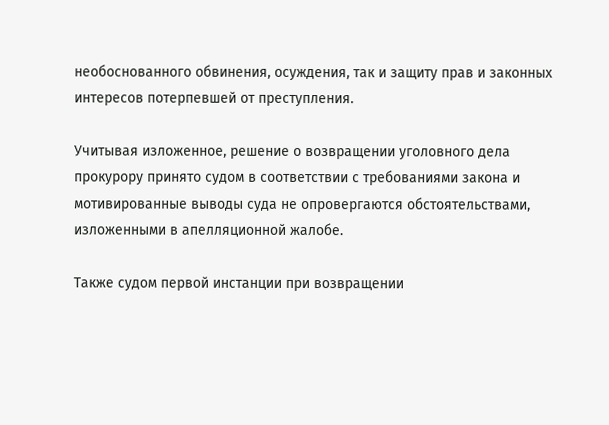необоснованного обвинения, осуждения, так и защиту прав и законных интересов потерпевшей от преступления.

Учитывая изложенное, решение о возвращении уголовного дела прокурору принято судом в соответствии с требованиями закона и мотивированные выводы суда не опровергаются обстоятельствами, изложенными в апелляционной жалобе.

Также судом первой инстанции при возвращении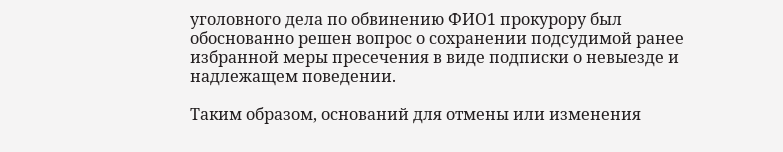уголовного дела по обвинению ФИО1 прокурору был обоснованно решен вопрос о сохранении подсудимой ранее избранной меры пресечения в виде подписки о невыезде и надлежащем поведении.

Таким образом, оснований для отмены или изменения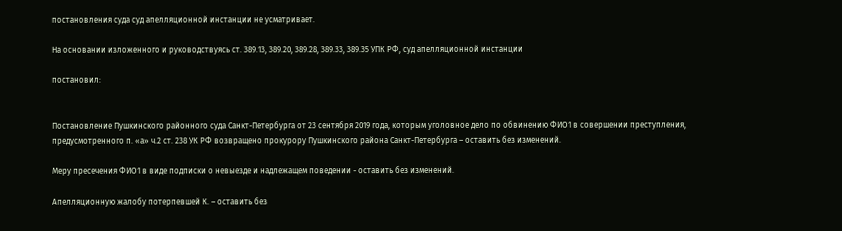постановления суда суд апелляционной инстанции не усматривает.

На основании изложенного и руководствуясь ст. 389.13, 389.20, 389.28, 389.33, 389.35 УПК РФ, суд апелляционной инстанции

постановил:


Постановление Пушкинского районного суда Санкт-Петербурга от 23 сентября 2019 года, которым уголовное дело по обвинению ФИО1 в совершении преступления, предусмотренного п. «а» ч.2 ст. 238 УК РФ возвращено прокурору Пушкинского района Санкт-Петербурга – оставить без изменений.

Меру пресечения ФИО1 в виде подписки о невыезде и надлежащем поведении - оставить без изменений.

Апелляционную жалобу потерпевшей К. – оставить без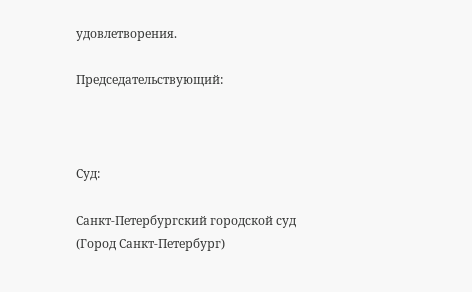удовлетворения.

Председательствующий:



Суд:

Санкт-Петербургский городской суд (Город Санкт-Петербург)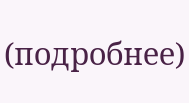(подробнее)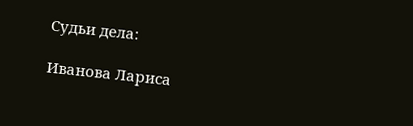Судьи дела:

Иванова Лариса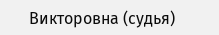Викторовна (судья)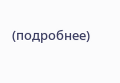(подробнее)